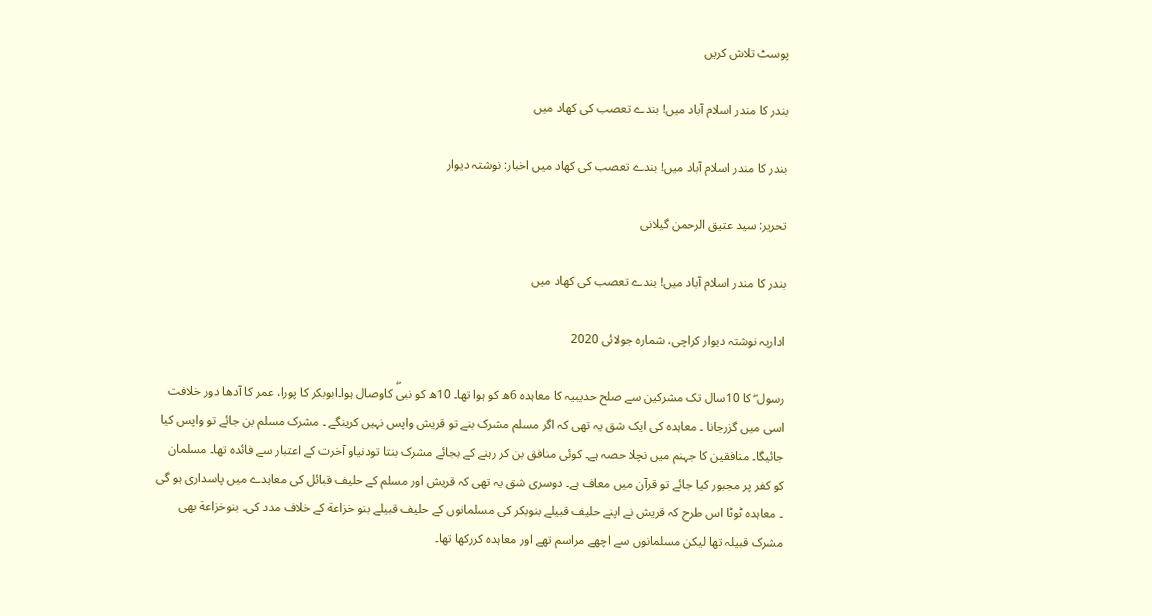پوسٹ تلاش کریں

بندر کا مندر اسلام آباد میں! بندے تعصب کی کھاد میں

بندر کا مندر اسلام آباد میں! بندے تعصب کی کھاد میں اخبار: نوشتہ دیوار

تحریر: سید عتیق الرحمن گیلانی

بندر کا مندر اسلام آباد میں! بندے تعصب کی کھاد میں

اداریہ نوشتہ دیوار کراچی، شمارہ جولائی 2020

رسول ۖ کا 10سال تک مشرکین سے صلح حدیبیہ کا معاہدہ 6ھ کو ہوا تھا۔ 10ھ کو نبیۖ کاوصال ہوا۔ابوبکر کا پورا، عمر کا آدھا دور خلافت اسی میں گزرجانا ۔ معاہدہ کی ایک شق یہ تھی کہ اگر مسلم مشرک بنے تو قریش واپس نہیں کرینگے ۔ مشرک مسلم بن جائے تو واپس کیا جائیگا۔ منافقین کا جہنم میں نچلا حصہ ہے۔ کوئی منافق بن کر رہنے کے بجائے مشرک بنتا تودنیاو آخرت کے اعتبار سے فائدہ تھا۔ مسلمان کو کفر پر مجبور کیا جائے تو قرآن میں معاف ہے۔ دوسری شق یہ تھی کہ قریش اور مسلم کے حلیف قبائل کی معاہدے میں پاسداری ہو گی ۔ معاہدہ ٹوٹا اس طرح کہ قریش نے اپنے حلیف قبیلے بنوبکر کی مسلمانوں کے حلیف قبیلے بنو خزاعة کے خلاف مدد کی۔ بنوخزاعة بھی مشرک قبیلہ تھا لیکن مسلمانوں سے اچھے مراسم تھے اور معاہدہ کررکھا تھا۔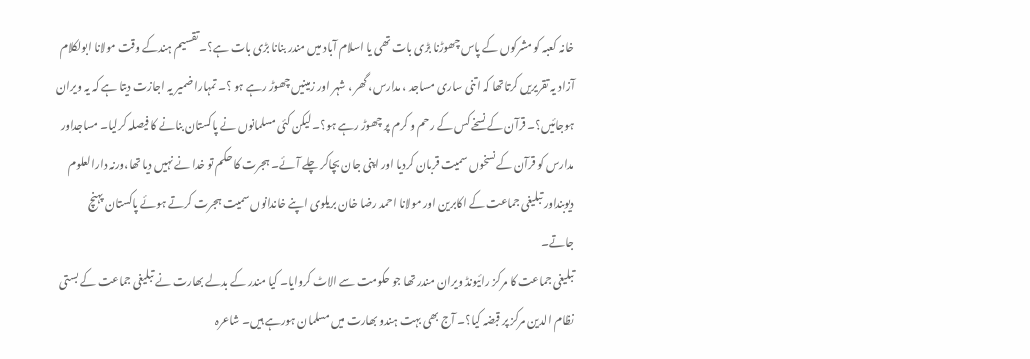خانہ کعبہ کو مشرکوں کے پاس چھوڑنا بڑی بات تھی یا اسلام آباد میں مندر بنانا بڑی بات ہے؟۔ تقسیم ہندکے وقت مولانا ابولکلام آزاد یہ تقریریں کرتاتھا کہ اتنی ساری مساجد ، مدارس، گھر ، شہر اور زمینیں چھوڑ رہے ہو ؟۔ تمہارا ضمیر یہ اجازت دیتا ہے کہ یہ ویران ہوجائیں؟۔ قرآن کے نسخے کس کے رحم و کرم پر چھوڑ رہے ہو؟۔ لیکن کئی مسلمانوں نے پاکستان بنانے کا فیصلہ کرلیا۔ مساجداور مدارس کو قرآن کے نسخوں سمیت قربان کردیا اور اپنی جان بچاکر چلے آئے۔ ہجرت کا حکم تو خدا نے نہیں دیا تھا،ورنہ دارالعلوم دیوبنداور تبلیغی جماعت کے اکابرین اور مولانا احمد رضا خان بریلوی اپنے خاندانوں سمیت ہجرت کرتے ہوئے پاکستان پہنچ جاتے۔
تبلیغی جماعت کا مرکز رائیونڈ ویران مندر تھا جو حکومت سے الاٹ کروایا۔ کیا مندر کے بدلے بھارت نے تبلیغی جماعت کے بستی نظام الدین مرکز پر قبضہ کیا؟۔ آج بھی بہت ہندو بھارت میں مسلمان ہورہے ہیں۔ شاعرہ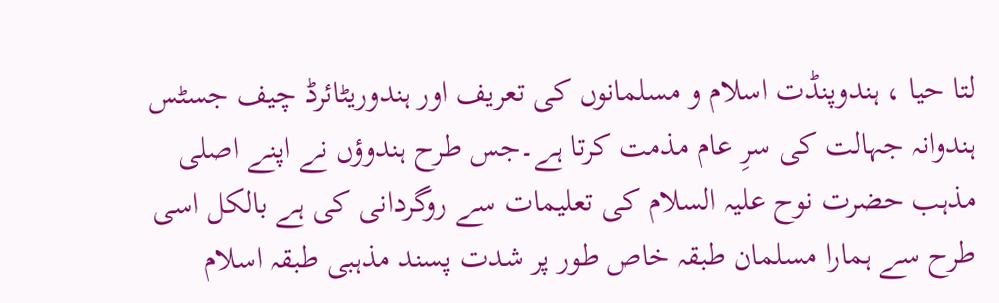لتا حیا ، ہندوپنڈت اسلام و مسلمانوں کی تعریف اور ہندوریٹائرڈ چیف جسٹس ہندوانہ جہالت کی سرِ عام مذمت کرتا ہے۔جس طرح ہندوؤں نے اپنے اصلی مذہب حضرت نوح علیہ السلام کی تعلیمات سے روگردانی کی ہے بالکل اسی طرح سے ہمارا مسلمان طبقہ خاص طور پر شدت پسند مذہبی طبقہ اسلام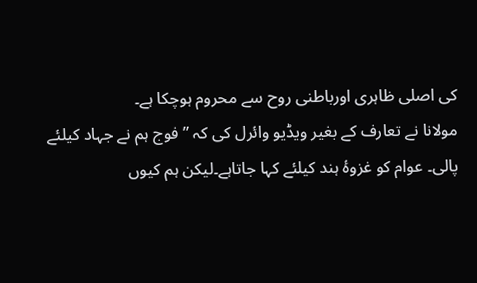کی اصلی ظاہری اورباطنی روح سے محروم ہوچکا ہے۔
مولانا نے تعارف کے بغیر ویڈیو وائرل کی کہ ” فوج ہم نے جہاد کیلئے پالی۔ عوام کو غزوۂ ہند کیلئے کہا جاتاہے۔لیکن ہم کیوں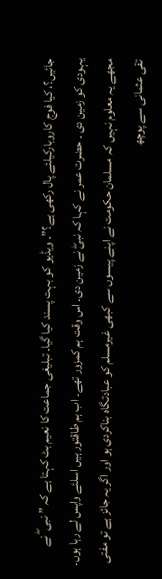جائیں؟، کیا فوج کاروبارکیلئے پال رکھی ہے؟”۔ ویڈیو کو بہت پسند کیا گیا۔ تبلیغی جماعت کا نعیم بٹ کہتا ہے کہ ” نبی ۖ نے یہودی کو زمین دی ۔ حضرت عمر نے کہا کہ نبیۖ نے زمین دی۔ اس وقت ہم کمزور تھے۔ اب ہم طاقتور ہیں اسلئے واپس لے رہا ہوں۔ مجھے یہ معلوم نہیں کہ مسلمان حکومت نے اپنے پیسوں سے کبھی غیرمسلم کو عبادتگاہ بناکردی ہو اور اگر یہ جائز ہے تو مفتی تقی عثمانی سے پوچھ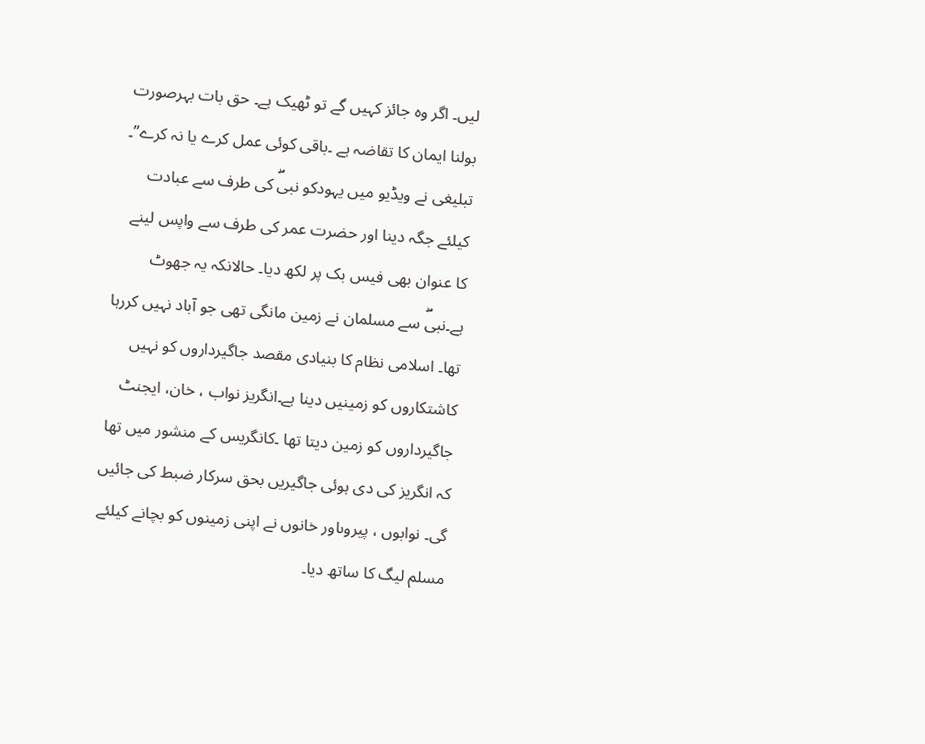لیں۔ اگر وہ جائز کہیں گے تو ٹھیک ہے۔ حق بات بہرصورت بولنا ایمان کا تقاضہ ہے ۔باقی کوئی عمل کرے یا نہ کرے”۔
تبلیغی نے ویڈیو میں یہودکو نبیۖ کی طرف سے عبادت کیلئے جگہ دینا اور حضرت عمر کی طرف سے واپس لینے کا عنوان بھی فیس بک پر لکھ دیا۔ حالانکہ یہ جھوٹ ہے۔نبیۖ سے مسلمان نے زمین مانگی تھی جو آباد نہیں کررہا تھا۔ اسلامی نظام کا بنیادی مقصد جاگیرداروں کو نہیں کاشتکاروں کو زمینیں دینا ہے۔انگریز نواب ، خان، ایجنٹ جاگیرداروں کو زمین دیتا تھا ۔کانگریس کے منشور میں تھا کہ انگریز کی دی ہوئی جاگیریں بحق سرکار ضبط کی جائیں گی۔ نوابوں ، پیروںاور خانوں نے اپنی زمینوں کو بچانے کیلئے مسلم لیگ کا ساتھ دیا۔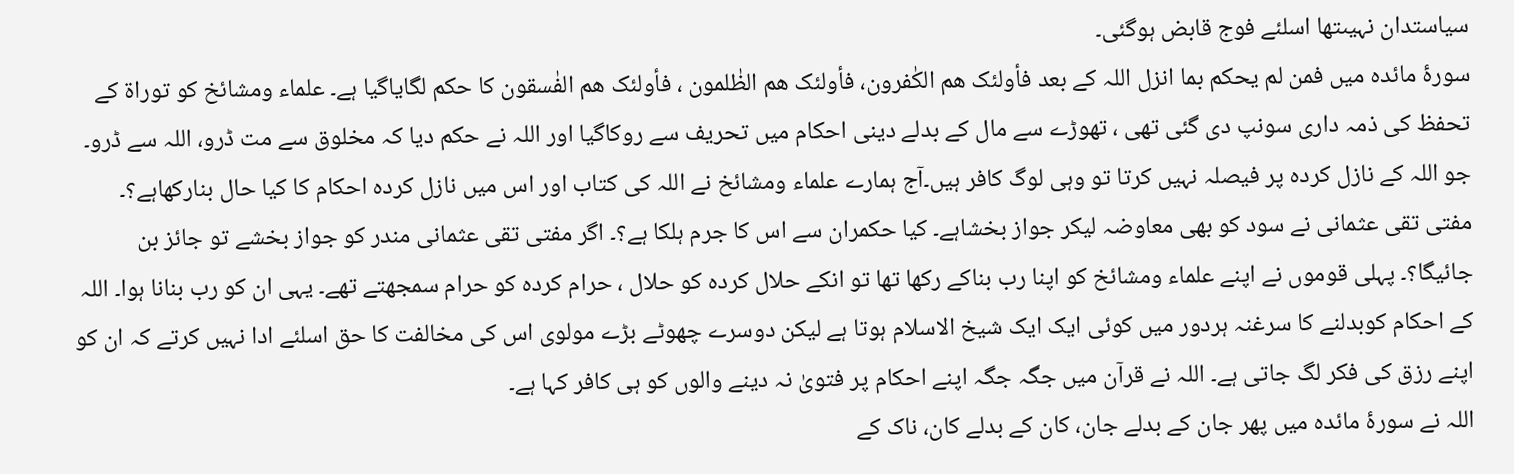سیاستدان نہیںتھا اسلئے فوج قابض ہوگئی۔
سورۂ مائدہ میں فمن لم یحکم بما انزل اللہ کے بعد فأولئک ھم الکٰفرون، فأولئک ھم الظٰلمون ، فأولئک ھم الفٰسقون کا حکم لگایاگیا ہے۔ علماء ومشائخ کو توراة کے تحفظ کی ذمہ داری سونپ دی گئی تھی ، تھوڑے سے مال کے بدلے دینی احکام میں تحریف سے روکاگیا اور اللہ نے حکم دیا کہ مخلوق سے مت ڈرو، اللہ سے ڈرو۔ جو اللہ کے نازل کردہ پر فیصلہ نہیں کرتا تو وہی لوگ کافر ہیں۔آج ہمارے علماء ومشائخ نے اللہ کی کتاب اور اس میں نازل کردہ احکام کا کیا حال بنارکھاہے؟۔ مفتی تقی عثمانی نے سود کو بھی معاوضہ لیکر جواز بخشاہے۔ کیا حکمران سے اس کا جرم ہلکا ہے؟۔ اگر مفتی تقی عثمانی مندر کو جواز بخشے تو جائز بن جائیگا؟۔ پہلی قوموں نے اپنے علماء ومشائخ کو اپنا رب بناکے رکھا تھا تو انکے حلال کردہ کو حلال ، حرام کردہ کو حرام سمجھتے تھے۔ یہی ان کو رب بنانا ہوا۔ اللہ کے احکام کوبدلنے کا سرغنہ ہردور میں کوئی ایک ایک شیخ الاسلام ہوتا ہے لیکن دوسرے چھوٹے بڑے مولوی اس کی مخالفت کا حق اسلئے ادا نہیں کرتے کہ ان کو اپنے رزق کی فکر لگ جاتی ہے۔ اللہ نے قرآن میں جگہ جگہ اپنے احکام پر فتویٰ نہ دینے والوں کو ہی کافر کہا ہے۔
اللہ نے سورۂ مائدہ میں پھر جان کے بدلے جان، کان کے بدلے کان، ناک کے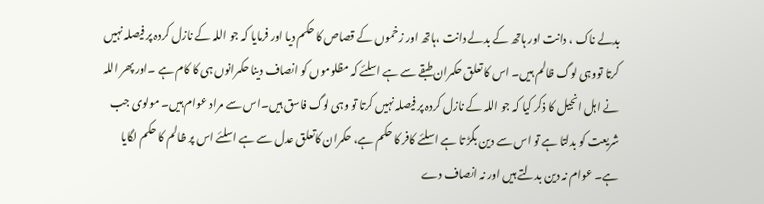بدلے ناک ، دانت اور ہاتھ کے بدلے دانت ،ہاتھ اور زخموں کے قصاص کا حکم دیا اور فرمایا کہ جو اللہ کے نازل کردہ پر فیصلہ نہیں کرتا تووہی لوگ ظالم ہیں۔ اس کا تعلق حکمران طبقے سے ہے اسلئے کہ مظلوموں کو انصاف دینا حکمرانوں ہی کا کام ہے ۔اور پھر اللہ نے اہل انجیل کا ذکر کیا کہ جو اللہ کے نازل کردہ پر فیصلہ نہیں کرتا تو وہی لوگ فاسق ہیں۔اس سے مراد عوام ہیں۔ مولوی جب شریعت کو بدلتا ہے تو اس سے دین بگڑ تا ہے اسلئے کافر کا حکم ہے، حکمران کاتعلق عدل سے ہے اسلئے اس پر ظالم کا حکم لگایا ہے۔ عوام نہ دین بدلتے ہیں اور نہ انصاف دے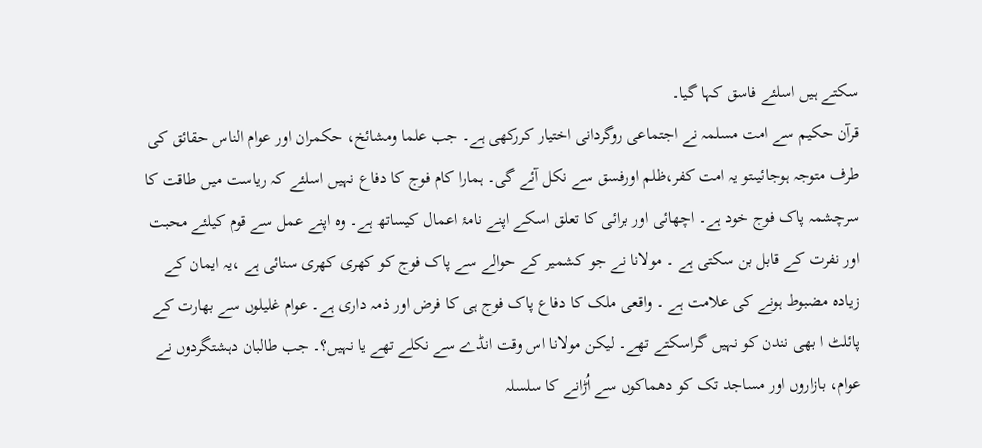سکتے ہیں اسلئے فاسق کہا گیا۔
قرآن حکیم سے امت مسلمہ نے اجتماعی روگردانی اختیار کررکھی ہے۔ جب علما ومشائخ، حکمران اور عوام الناس حقائق کی طرف متوجہ ہوجائیںتو یہ امت کفر،ظلم اورفسق سے نکل آئے گی۔ ہمارا کام فوج کا دفاع نہیں اسلئے کہ ریاست میں طاقت کا سرچشمہ پاک فوج خود ہے۔ اچھائی اور برائی کا تعلق اسکے اپنے نامۂ اعمال کیساتھ ہے۔ وہ اپنے عمل سے قوم کیلئے محبت اور نفرت کے قابل بن سکتی ہے ۔ مولانا نے جو کشمیر کے حوالے سے پاک فوج کو کھری کھری سنائی ہے ،یہ ایمان کے زیادہ مضبوط ہونے کی علامت ہے ۔ واقعی ملک کا دفاع پاک فوج ہی کا فرض اور ذمہ داری ہے۔ عوام غلیلوں سے بھارت کے پائلٹ ا بھی نندن کو نہیں گراسکتے تھے۔ لیکن مولانا اس وقت انڈے سے نکلے تھے یا نہیں؟۔ جب طالبان دہشتگردوں نے عوام، بازاروں اور مساجد تک کو دھماکوں سے اُڑانے کا سلسلہ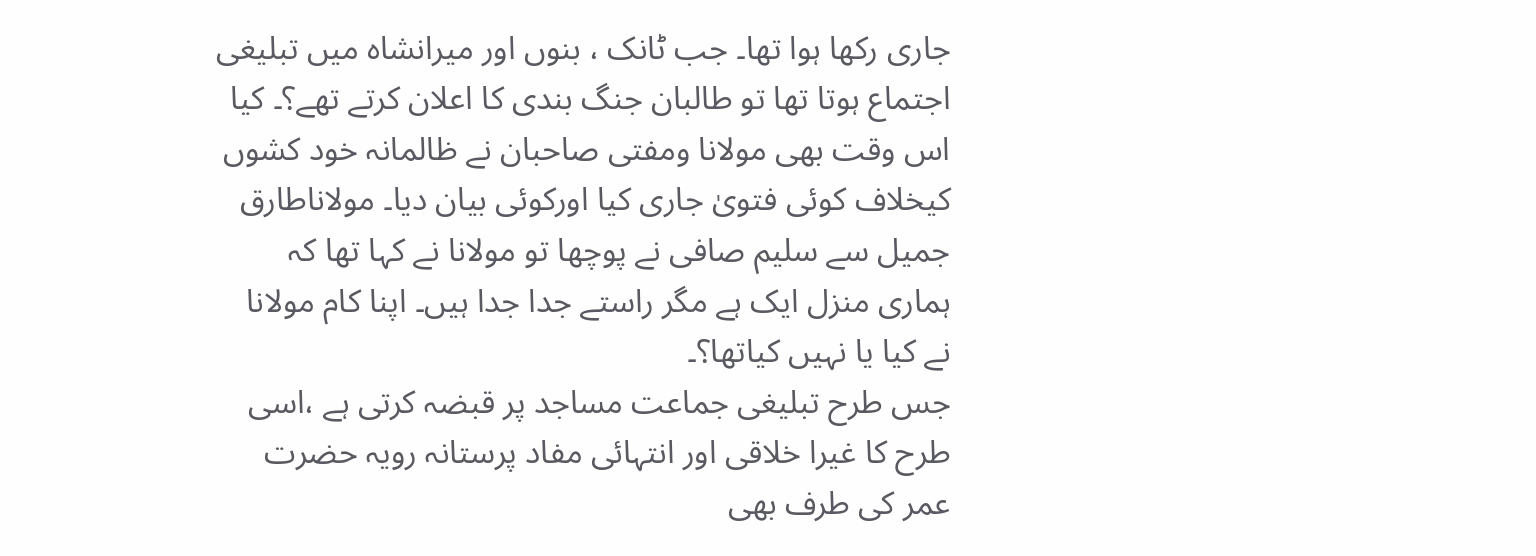جاری رکھا ہوا تھا۔ جب ٹانک ، بنوں اور میرانشاہ میں تبلیغی اجتماع ہوتا تھا تو طالبان جنگ بندی کا اعلان کرتے تھے؟۔ کیا اس وقت بھی مولانا ومفتی صاحبان نے ظالمانہ خود کشوں کیخلاف کوئی فتویٰ جاری کیا اورکوئی بیان دیا۔ مولاناطارق جمیل سے سلیم صافی نے پوچھا تو مولانا نے کہا تھا کہ ہماری منزل ایک ہے مگر راستے جدا جدا ہیں۔ اپنا کام مولانا نے کیا یا نہیں کیاتھا؟۔
جس طرح تبلیغی جماعت مساجد پر قبضہ کرتی ہے ،اسی طرح کا غیرا خلاقی اور انتہائی مفاد پرستانہ رویہ حضرت عمر کی طرف بھی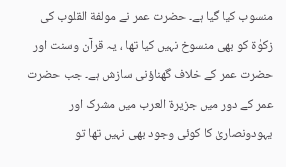منسوب کیا گیا ہے۔ حضرت عمر نے مولفة القلوب کی زکوٰة کو بھی منسوخ نہیں کیا تھا ، یہ قرآن وسنت اور حضرت عمر کے خلاف گھناؤنی سازش ہے۔ جب حضرت عمر کے دور میں جزیرة العرب میں مشرک اور یہودونصاریٰ کا کوئی وجود بھی نہیں تھا تو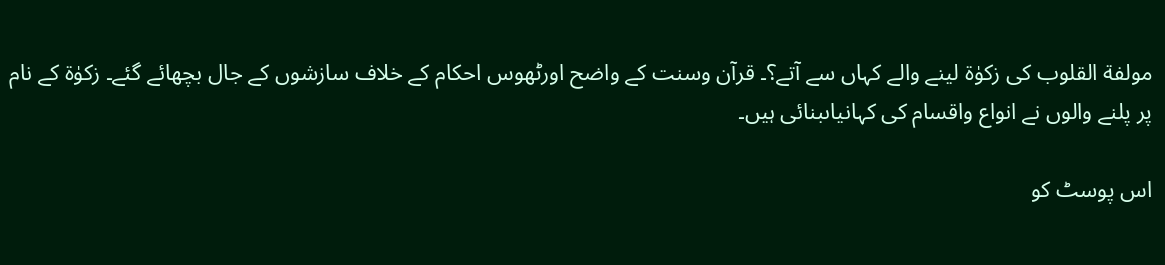مولفة القلوب کی زکوٰة لینے والے کہاں سے آتے؟۔ قرآن وسنت کے واضح اورٹھوس احکام کے خلاف سازشوں کے جال بچھائے گئے۔ زکوٰة کے نام پر پلنے والوں نے انواع واقسام کی کہانیاںبنائی ہیں۔

اس پوسٹ کو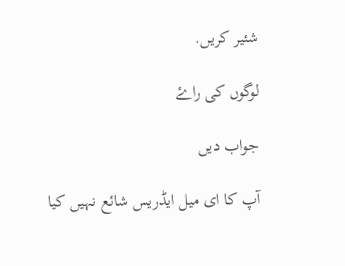شئیر کریں.

لوگوں کی راۓ

جواب دیں

آپ کا ای میل ایڈریس شائع نہیں کیا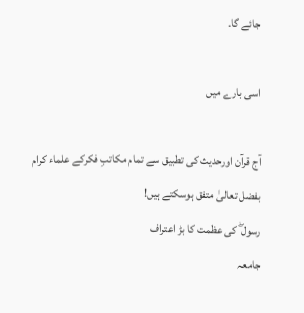جائے گا۔

اسی بارے میں

آج قرآن اورحدیث کی تطبیق سے تمام مکاتبِ فکرکے علماء کرام بفضل تعالیٰ متفق ہوسکتے ہیں!
رسول ۖ کی عظمت کا بڑ اعتراف
جامعہ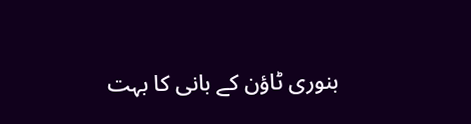بنوری ٹاؤن کے بانی کا بہت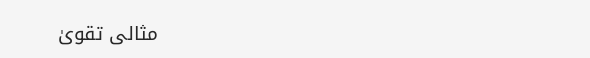مثالی تقویٰ